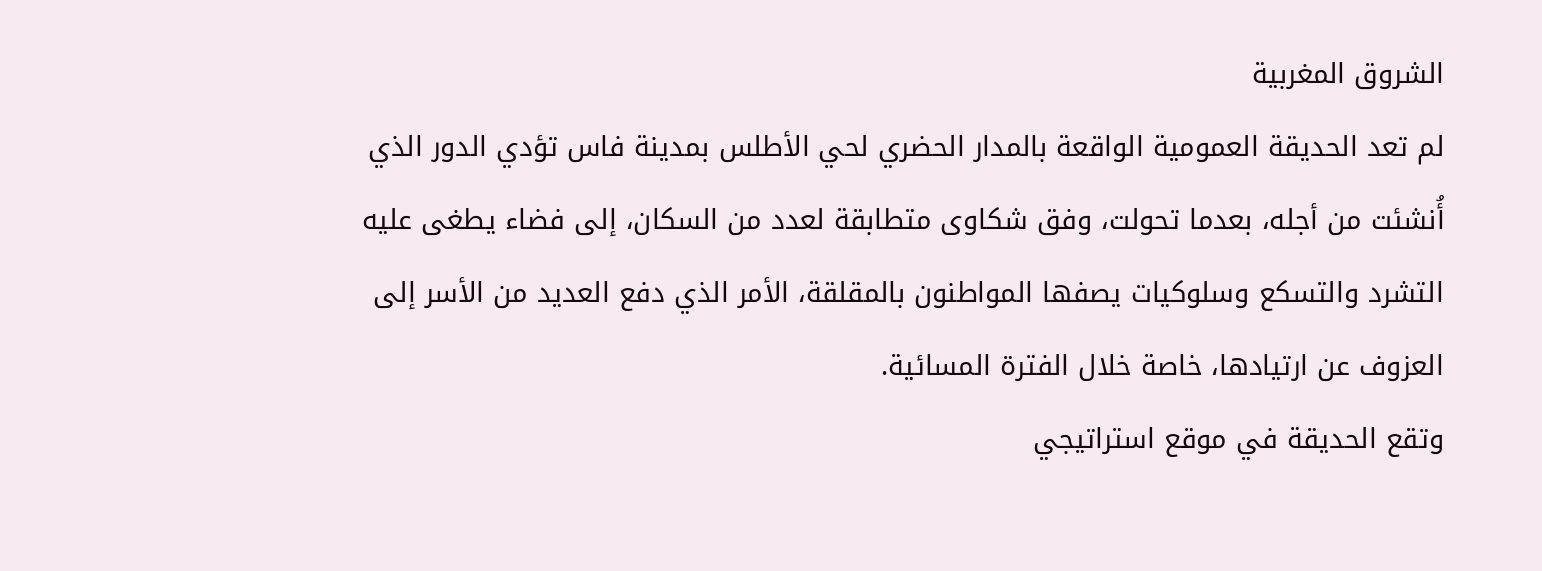الشروق المغربية
لم تعد الحديقة العمومية الواقعة بالمدار الحضري لحي الأطلس بمدينة فاس تؤدي الدور الذي أُنشئت من أجله، بعدما تحولت، وفق شكاوى متطابقة لعدد من السكان، إلى فضاء يطغى عليه التشرد والتسكع وسلوكيات يصفها المواطنون بالمقلقة، الأمر الذي دفع العديد من الأسر إلى العزوف عن ارتيادها، خاصة خلال الفترة المسائية.
وتقع الحديقة في موقع استراتيجي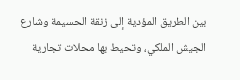بين الطريق المؤدية إلى زنقة الحسيمة وشارع الجيش الملكي، وتحيط بها محلات تجارية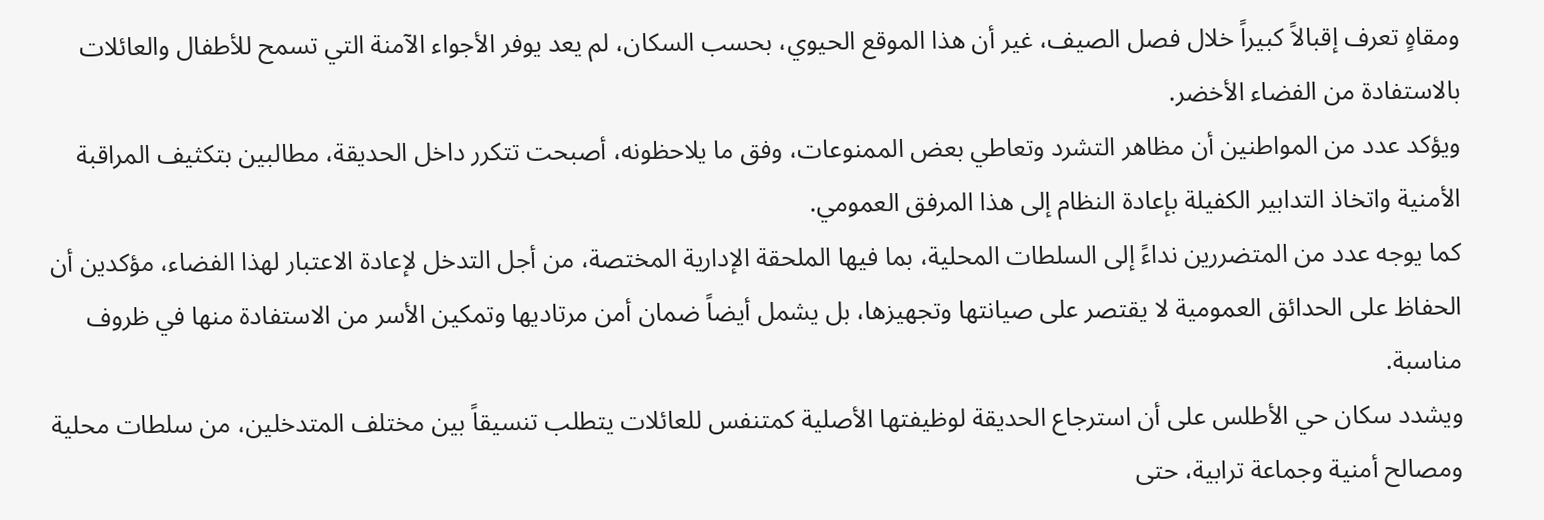ومقاهٍ تعرف إقبالاً كبيراً خلال فصل الصيف، غير أن هذا الموقع الحيوي، بحسب السكان، لم يعد يوفر الأجواء الآمنة التي تسمح للأطفال والعائلات بالاستفادة من الفضاء الأخضر.
ويؤكد عدد من المواطنين أن مظاهر التشرد وتعاطي بعض الممنوعات، وفق ما يلاحظونه، أصبحت تتكرر داخل الحديقة، مطالبين بتكثيف المراقبة الأمنية واتخاذ التدابير الكفيلة بإعادة النظام إلى هذا المرفق العمومي.
كما يوجه عدد من المتضررين نداءً إلى السلطات المحلية، بما فيها الملحقة الإدارية المختصة، من أجل التدخل لإعادة الاعتبار لهذا الفضاء، مؤكدين أن الحفاظ على الحدائق العمومية لا يقتصر على صيانتها وتجهيزها، بل يشمل أيضاً ضمان أمن مرتاديها وتمكين الأسر من الاستفادة منها في ظروف مناسبة.
ويشدد سكان حي الأطلس على أن استرجاع الحديقة لوظيفتها الأصلية كمتنفس للعائلات يتطلب تنسيقاً بين مختلف المتدخلين، من سلطات محلية ومصالح أمنية وجماعة ترابية، حتى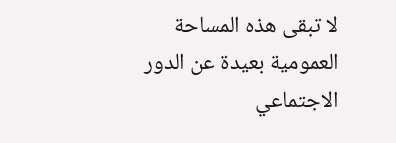لا تبقى هذه المساحة العمومية بعيدة عن الدور الاجتماعي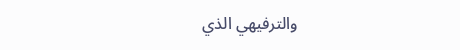والترفيهي الذي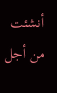أنشئت من أجل